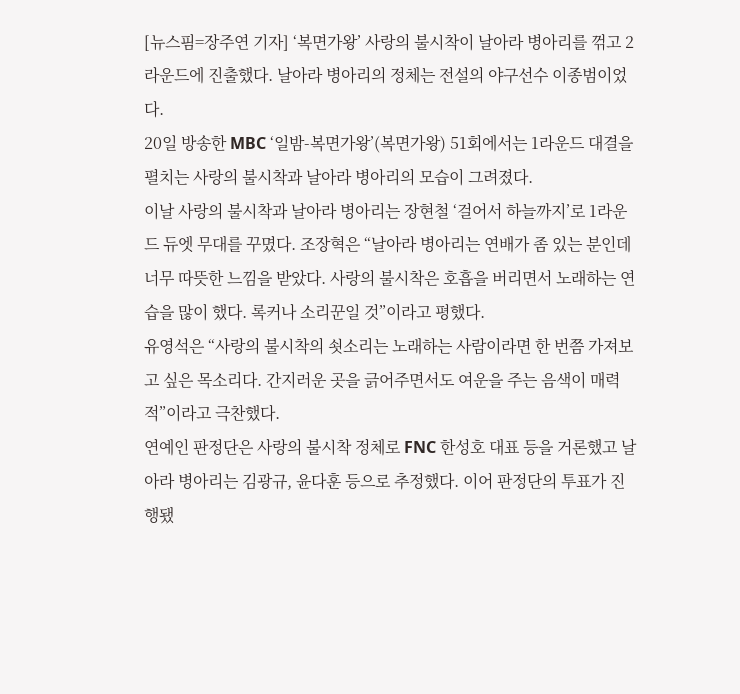[뉴스핌=장주연 기자] ‘복면가왕’ 사랑의 불시착이 날아라 병아리를 꺾고 2라운드에 진출했다. 날아라 병아리의 정체는 전설의 야구선수 이종범이었다.
20일 방송한 MBC ‘일밤-복면가왕’(복면가왕) 51회에서는 1라운드 대결을 펼치는 사랑의 불시착과 날아라 병아리의 모습이 그려졌다.
이날 사랑의 불시착과 날아라 병아리는 장현철 ‘걸어서 하늘까지’로 1라운드 듀엣 무대를 꾸몄다. 조장혁은 “날아라 병아리는 연배가 좀 있는 분인데 너무 따뜻한 느낌을 받았다. 사랑의 불시착은 호흡을 버리면서 노래하는 연습을 많이 했다. 록커나 소리꾼일 것”이라고 평했다.
유영석은 “사랑의 불시착의 쇳소리는 노래하는 사람이라면 한 번쯤 가져보고 싶은 목소리다. 간지러운 곳을 긁어주면서도 여운을 주는 음색이 매력적”이라고 극찬했다.
연예인 판정단은 사랑의 불시착 정체로 FNC 한성호 대표 등을 거론했고 날아라 병아리는 김광규, 윤다훈 등으로 추정했다. 이어 판정단의 투표가 진행됐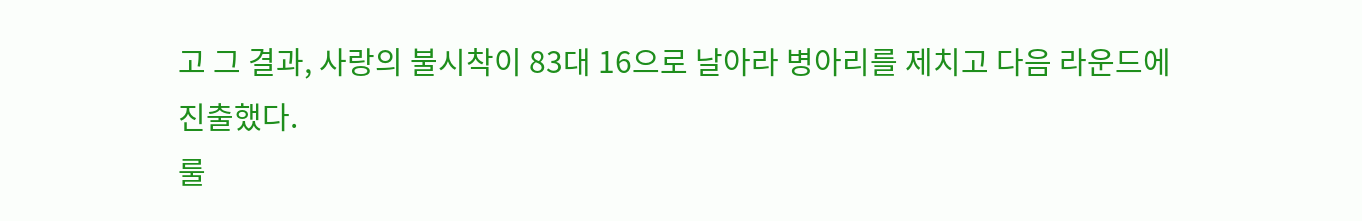고 그 결과, 사랑의 불시착이 83대 16으로 날아라 병아리를 제치고 다음 라운드에 진출했다.
룰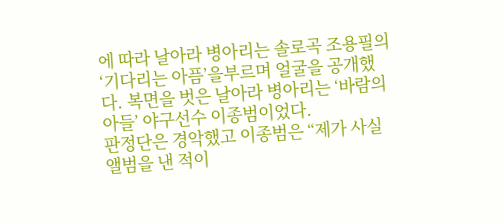에 따라 날아라 병아리는 솔로곡 조용필의 ‘기다리는 아픔’을부르며 얼굴을 공개했다. 복면을 벗은 날아라 병아리는 ‘바람의 아들’ 야구선수 이종범이었다.
판정단은 경악했고 이종범은 “제가 사실 앨범을 낸 적이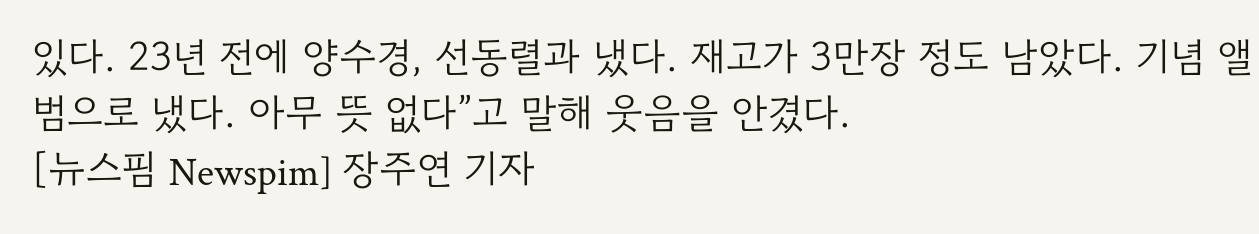있다. 23년 전에 양수경, 선동렬과 냈다. 재고가 3만장 정도 남았다. 기념 앨범으로 냈다. 아무 뜻 없다”고 말해 웃음을 안겼다.
[뉴스핌 Newspim] 장주연 기자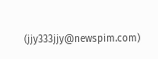(jjy333jjy@newspim.com)